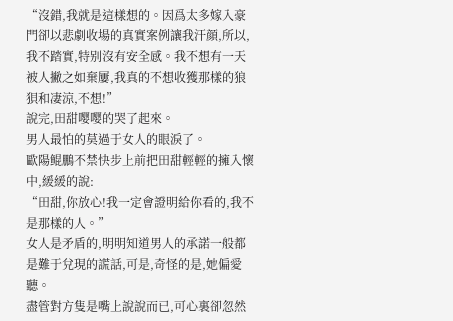“沒錯,我就是這樣想的。因爲太多嫁入豪門卻以悲劇收場的真實案例讓我汗顔,所以,我不踏實,特别沒有安全感。我不想有一天被人撇之如棄屢,我真的不想收獲那樣的狼狽和凄涼,不想!”
說完,田甜嘤嘤的哭了起來。
男人最怕的莫過于女人的眼淚了。
歐陽鲲鵬不禁快步上前把田甜輕輕的擁入懷中,緩緩的說:
“田甜,你放心!我一定會證明給你看的,我不是那樣的人。”
女人是矛盾的,明明知道男人的承諾一般都是難于兌現的謊話,可是,奇怪的是,她偏愛聽。
盡管對方隻是嘴上說說而已,可心裏卻忽然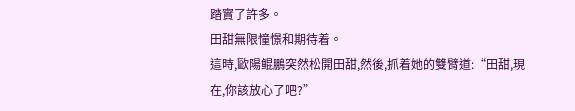踏實了許多。
田甜無限憧憬和期待着。
這時,歐陽鲲鵬突然松開田甜,然後,抓着她的雙臂道:“田甜,現在,你該放心了吧?”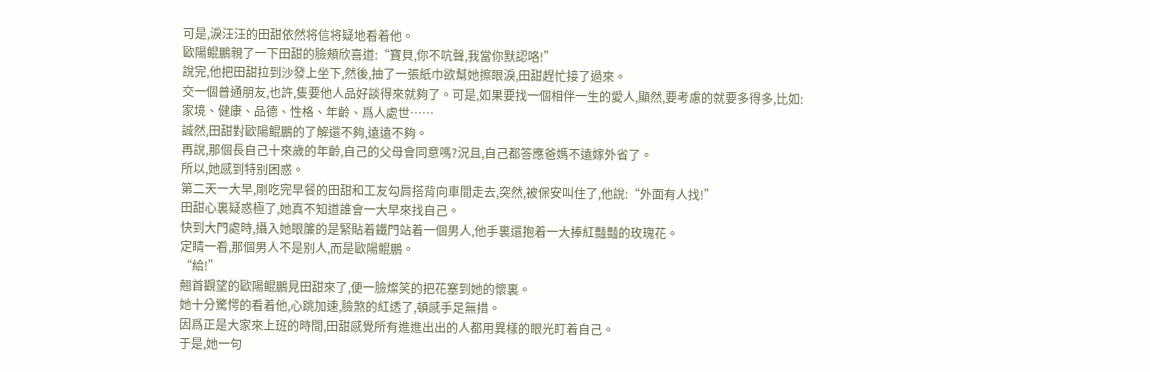可是,淚汪汪的田甜依然将信将疑地看着他。
歐陽鲲鵬親了一下田甜的臉頰欣喜道:“寶貝,你不吭聲,我當你默認咯!”
說完,他把田甜拉到沙發上坐下,然後,抽了一張紙巾欲幫她擦眼淚,田甜趕忙接了過來。
交一個普通朋友,也許,隻要他人品好談得來就夠了。可是,如果要找一個相伴一生的愛人,顯然,要考慮的就要多得多,比如:家境、健康、品德、性格、年齡、爲人處世……
誠然,田甜對歐陽鲲鵬的了解還不夠,遠遠不夠。
再說,那個長自己十來歲的年齡,自己的父母會同意嗎?況且,自己都答應爸媽不遠嫁外省了。
所以,她感到特别困惑。
第二天一大早,剛吃完早餐的田甜和工友勾肩搭背向車間走去,突然,被保安叫住了,他說:“外面有人找!”
田甜心裏疑惑極了,她真不知道誰會一大早來找自己。
快到大門處時,攝入她眼簾的是緊貼着鐵門站着一個男人,他手裏還抱着一大捧紅豔豔的玫瑰花。
定睛一看,那個男人不是别人,而是歐陽鲲鵬。
“給!”
翹首觀望的歐陽鲲鵬見田甜來了,便一臉燦笑的把花塞到她的懷裏。
她十分驚愕的看着他,心跳加速,臉煞的紅透了,頓感手足無措。
因爲正是大家來上班的時間,田甜感覺所有進進出出的人都用異樣的眼光盯着自己。
于是,她一句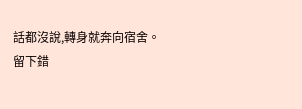話都沒說,轉身就奔向宿舍。
留下錯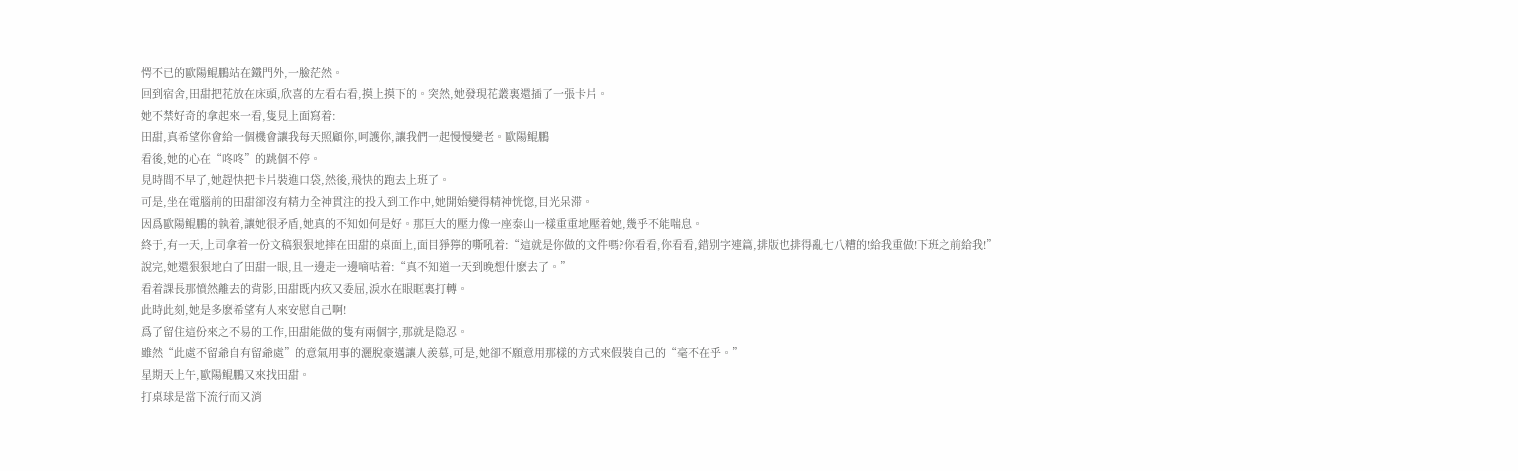愕不已的歐陽鲲鵬站在鐵門外,一臉茫然。
回到宿舍,田甜把花放在床頭,欣喜的左看右看,摸上摸下的。突然,她發現花叢裏還插了一張卡片。
她不禁好奇的拿起來一看,隻見上面寫着:
田甜,真希望你會給一個機會讓我每天照顧你,呵護你,讓我們一起慢慢變老。歐陽鲲鵬
看後,她的心在“咚咚”的跳個不停。
見時間不早了,她趕快把卡片裝進口袋,然後,飛快的跑去上班了。
可是,坐在電腦前的田甜卻沒有精力全神貫注的投入到工作中,她開始變得精神恍惚,目光呆滞。
因爲歐陽鲲鵬的執着,讓她很矛盾,她真的不知如何是好。那巨大的壓力像一座泰山一樣重重地壓着她,幾乎不能喘息。
終于,有一天,上司拿着一份文稿狠狠地摔在田甜的桌面上,面目猙獰的嘶吼着:“這就是你做的文件嗎?你看看,你看看,錯别字連篇,排版也排得亂七八糟的!給我重做!下班之前給我!”
說完,她還狠狠地白了田甜一眼,且一邊走一邊嘀咕着:“真不知道一天到晚想什麽去了。”
看着課長那憤然離去的背影,田甜既内疚又委屈,淚水在眼眶裏打轉。
此時此刻,她是多麽希望有人來安慰自己啊!
爲了留住這份來之不易的工作,田甜能做的隻有兩個字,那就是隐忍。
雖然“此處不留爺自有留爺處”的意氣用事的灑脫豪邁讓人羨慕,可是,她卻不願意用那樣的方式來假裝自己的“毫不在乎。”
星期天上午,歐陽鲲鵬又來找田甜。
打桌球是當下流行而又消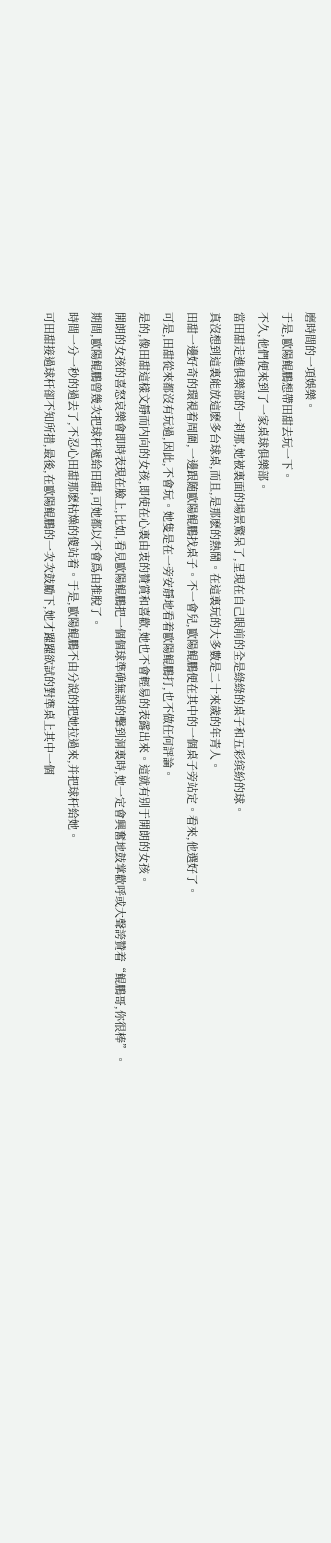磨時間的一項娛樂。
于是,歐陽鲲鵬想帶田甜去玩一下。
不久,他們便來到了一家桌球俱樂部。
當田甜走進俱樂部的一刹那,她被裏面的場景驚呆了,呈現在自己眼前的全是綠綠的桌子和五彩缤紛的球。
真沒想到這裏能放這麽多台球桌,而且,是那麽的熱鬧。在這裏玩的大多數是二十來歲的年青人。
田甜一邊好奇的環視着周圍,一邊跟随歐陽鲲鵬找桌子。不一會兒,歐陽鲲鵬便在其中的一個桌子旁站定。看來,他選好了。
可是,田甜從來都沒有玩過,因此,不會玩。她隻是在一旁安靜地看着歐陽鲲鵬打,也不做任何評論。
是的,像田甜這樣文靜而内向的女孩,即使在心裏由衷的贊賞和喜歡,她也不會輕易的表露出來。這就有别于開朗的女孩。
開朗的女孩的喜怒哀樂會即時表現在臉上,比如,看見歐陽鲲鵬把一個個球準确無誤的擊到洞裏時,她一定會興奮地鼓掌歡呼或大聲誇贊着“鲲鵬哥,你很棒”。
期間,歐陽鲲鵬曾幾次把球杆遞給田甜,可她都以不會爲由推脫了。
時間一分一秒的過去了,不忍心田甜那麽枯燥的傻站着。于是,歐陽鲲鵬不由分說的把她拉過來,并把球杆給她。
可田甜接過球杆卻不知所措,最後,在歐陽鲲鵬的一次次鼓勵下,她才躍躍欲試的對準桌上其中一個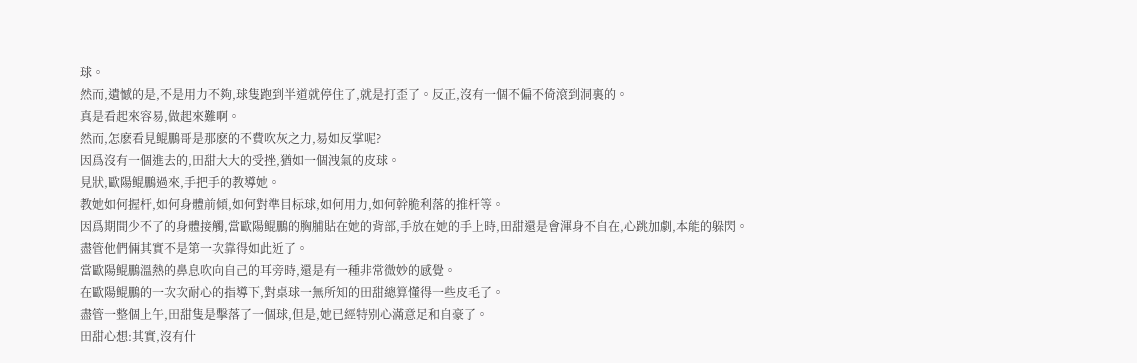球。
然而,遺憾的是,不是用力不夠,球隻跑到半道就停住了,就是打歪了。反正,沒有一個不偏不倚滾到洞裏的。
真是看起來容易,做起來難啊。
然而,怎麽看見鲲鵬哥是那麽的不費吹灰之力,易如反掌呢?
因爲沒有一個進去的,田甜大大的受挫,猶如一個洩氣的皮球。
見狀,歐陽鲲鵬過來,手把手的教導她。
教她如何握杆,如何身體前傾,如何對準目标球,如何用力,如何幹脆利落的推杆等。
因爲期間少不了的身體接觸,當歐陽鲲鵬的胸脯貼在她的背部,手放在她的手上時,田甜還是會渾身不自在,心跳加劇,本能的躲閃。
盡管他們倆其實不是第一次靠得如此近了。
當歐陽鲲鵬溫熱的鼻息吹向自己的耳旁時,還是有一種非常微妙的感覺。
在歐陽鲲鵬的一次次耐心的指導下,對桌球一無所知的田甜總算懂得一些皮毛了。
盡管一整個上午,田甜隻是擊落了一個球,但是,她已經特别心滿意足和自豪了。
田甜心想:其實,沒有什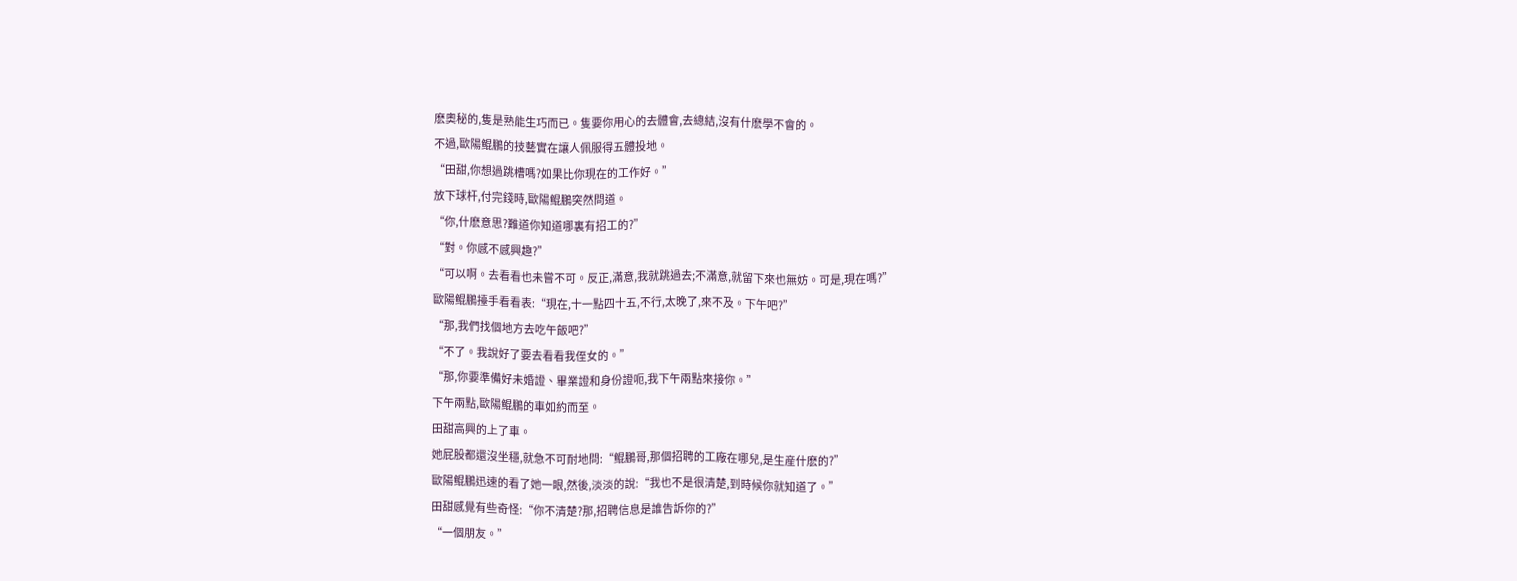麽奧秘的,隻是熟能生巧而已。隻要你用心的去體會,去總結,沒有什麽學不會的。
不過,歐陽鲲鵬的技藝實在讓人佩服得五體投地。
“田甜,你想過跳槽嗎?如果比你現在的工作好。”
放下球杆,付完錢時,歐陽鲲鵬突然問道。
“你,什麽意思?難道你知道哪裏有招工的?”
“對。你感不感興趣?”
“可以啊。去看看也未嘗不可。反正,滿意,我就跳過去;不滿意,就留下來也無妨。可是,現在嗎?”
歐陽鲲鵬擡手看看表:“現在,十一點四十五,不行,太晚了,來不及。下午吧?”
“那,我們找個地方去吃午飯吧?”
“不了。我說好了要去看看我侄女的。”
“那,你要準備好未婚證、畢業證和身份證呃,我下午兩點來接你。”
下午兩點,歐陽鲲鵬的車如約而至。
田甜高興的上了車。
她屁股都還沒坐穩,就急不可耐地問:“鲲鵬哥,那個招聘的工廠在哪兒,是生産什麽的?”
歐陽鲲鵬迅速的看了她一眼,然後,淡淡的說:“我也不是很清楚,到時候你就知道了。”
田甜感覺有些奇怪:“你不清楚?那,招聘信息是誰告訴你的?”
“一個朋友。”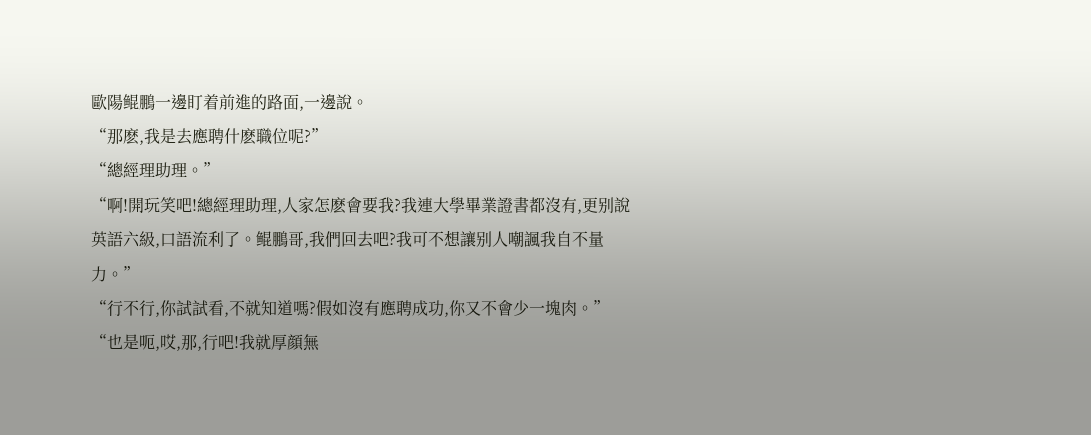歐陽鲲鵬一邊盯着前進的路面,一邊說。
“那麽,我是去應聘什麽職位呢?”
“總經理助理。”
“啊!開玩笑吧!總經理助理,人家怎麽會要我?我連大學畢業證書都沒有,更别說英語六級,口語流利了。鲲鵬哥,我們回去吧?我可不想讓别人嘲諷我自不量力。”
“行不行,你試試看,不就知道嗎?假如沒有應聘成功,你又不會少一塊肉。”
“也是呃,哎,那,行吧!我就厚顔無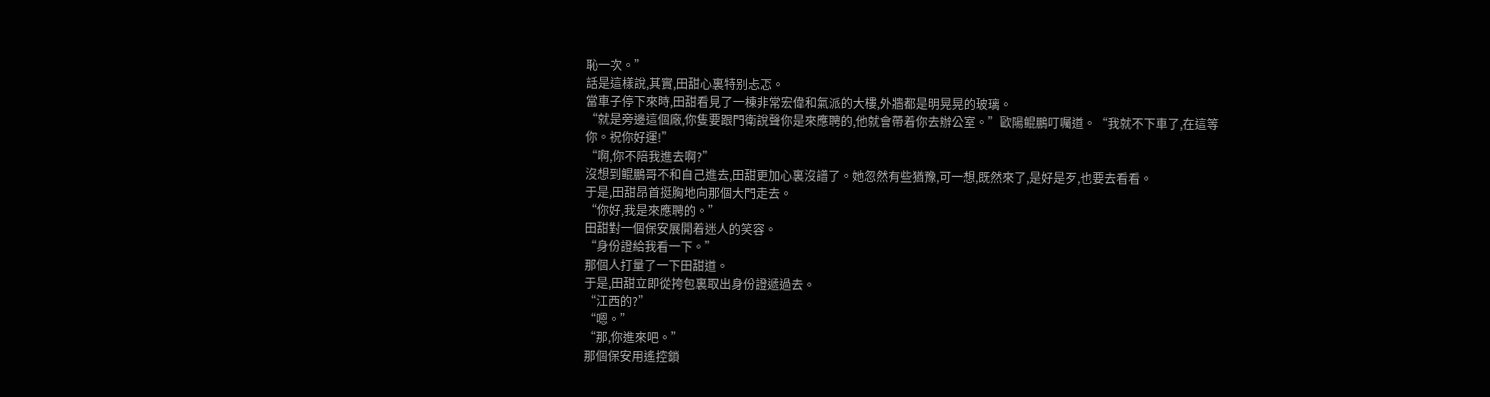恥一次。”
話是這樣說,其實,田甜心裏特别忐忑。
當車子停下來時,田甜看見了一棟非常宏偉和氣派的大樓,外牆都是明晃晃的玻璃。
“就是旁邊這個廠,你隻要跟門衛說聲你是來應聘的,他就會帶着你去辦公室。”歐陽鲲鵬叮囑道。“我就不下車了,在這等你。祝你好運!”
“啊,你不陪我進去啊?”
沒想到鲲鵬哥不和自己進去,田甜更加心裏沒譜了。她忽然有些猶豫,可一想,既然來了,是好是歹,也要去看看。
于是,田甜昂首挺胸地向那個大門走去。
“你好,我是來應聘的。”
田甜對一個保安展開着迷人的笑容。
“身份證給我看一下。”
那個人打量了一下田甜道。
于是,田甜立即從挎包裏取出身份證遞過去。
“江西的?”
“嗯。”
“那,你進來吧。”
那個保安用遙控鎖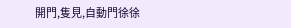開門,隻見,自動門徐徐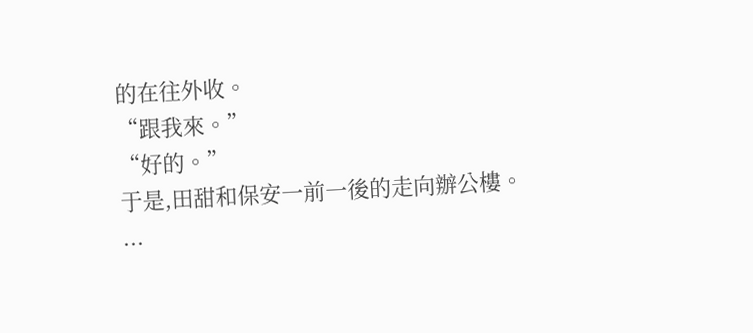的在往外收。
“跟我來。”
“好的。”
于是,田甜和保安一前一後的走向辦公樓。
...